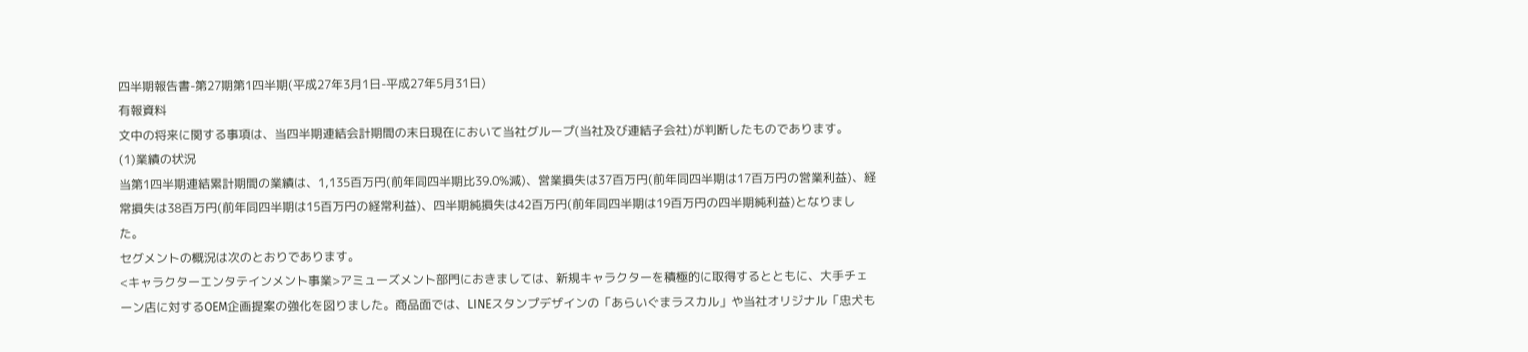四半期報告書-第27期第1四半期(平成27年3月1日-平成27年5月31日)
有報資料
文中の将来に関する事項は、当四半期連結会計期間の末日現在において当社グループ(当社及び連結子会社)が判断したものであります。
(1)業績の状況
当第1四半期連結累計期間の業績は、1,135百万円(前年同四半期比39.0%減)、営業損失は37百万円(前年同四半期は17百万円の営業利益)、経常損失は38百万円(前年同四半期は15百万円の経常利益)、四半期純損失は42百万円(前年同四半期は19百万円の四半期純利益)となりました。
セグメントの概況は次のとおりであります。
<キャラクターエンタテインメント事業>アミューズメント部門におきましては、新規キャラクターを積極的に取得するとともに、大手チェーン店に対するOEM企画提案の強化を図りました。商品面では、LINEスタンプデザインの「あらいぐまラスカル」や当社オリジナル「忠犬も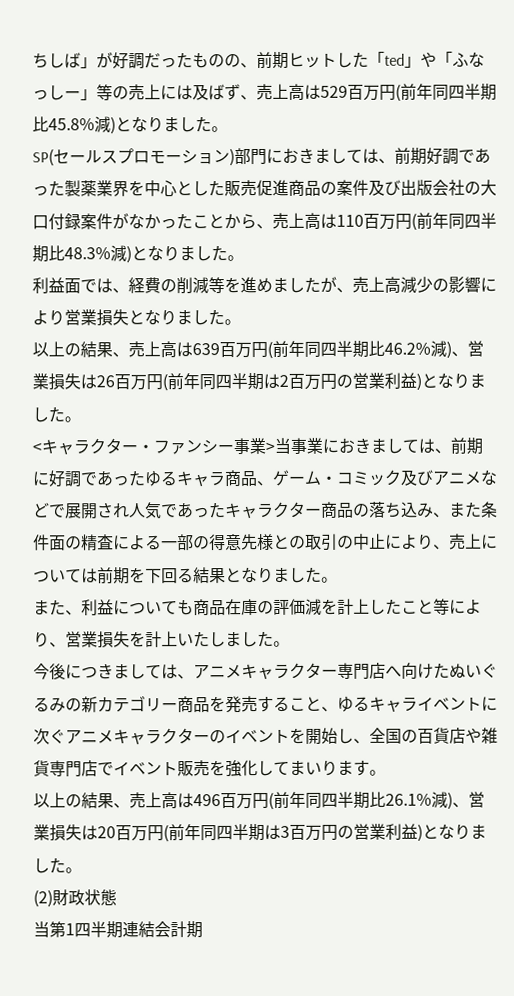ちしば」が好調だったものの、前期ヒットした「ted」や「ふなっしー」等の売上には及ばず、売上高は529百万円(前年同四半期比45.8%減)となりました。
SP(セールスプロモーション)部門におきましては、前期好調であった製薬業界を中心とした販売促進商品の案件及び出版会社の大口付録案件がなかったことから、売上高は110百万円(前年同四半期比48.3%減)となりました。
利益面では、経費の削減等を進めましたが、売上高減少の影響により営業損失となりました。
以上の結果、売上高は639百万円(前年同四半期比46.2%減)、営業損失は26百万円(前年同四半期は2百万円の営業利益)となりました。
<キャラクター・ファンシー事業>当事業におきましては、前期に好調であったゆるキャラ商品、ゲーム・コミック及びアニメなどで展開され人気であったキャラクター商品の落ち込み、また条件面の精査による一部の得意先様との取引の中止により、売上については前期を下回る結果となりました。
また、利益についても商品在庫の評価減を計上したこと等により、営業損失を計上いたしました。
今後につきましては、アニメキャラクター専門店へ向けたぬいぐるみの新カテゴリー商品を発売すること、ゆるキャライベントに次ぐアニメキャラクターのイベントを開始し、全国の百貨店や雑貨専門店でイベント販売を強化してまいります。
以上の結果、売上高は496百万円(前年同四半期比26.1%減)、営業損失は20百万円(前年同四半期は3百万円の営業利益)となりました。
(2)財政状態
当第1四半期連結会計期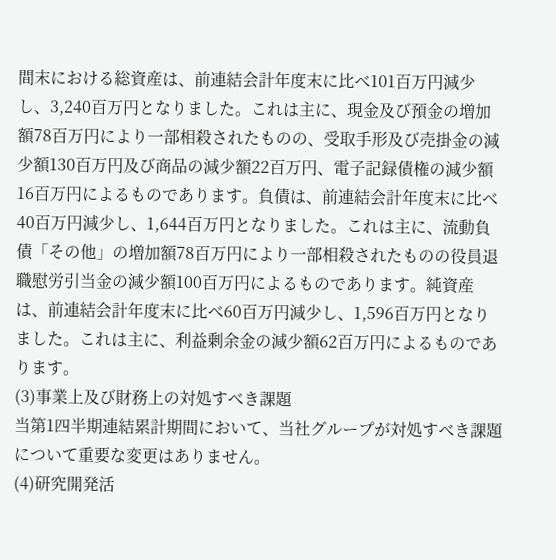間末における総資産は、前連結会計年度末に比べ101百万円減少し、3,240百万円となりました。これは主に、現金及び預金の増加額78百万円により一部相殺されたものの、受取手形及び売掛金の減少額130百万円及び商品の減少額22百万円、電子記録債権の減少額16百万円によるものであります。負債は、前連結会計年度末に比べ40百万円減少し、1,644百万円となりました。これは主に、流動負債「その他」の増加額78百万円により一部相殺されたものの役員退職慰労引当金の減少額100百万円によるものであります。純資産は、前連結会計年度末に比べ60百万円減少し、1,596百万円となりました。これは主に、利益剰余金の減少額62百万円によるものであります。
(3)事業上及び財務上の対処すべき課題
当第1四半期連結累計期間において、当社グループが対処すべき課題について重要な変更はありません。
(4)研究開発活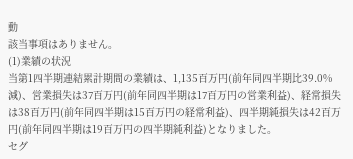動
該当事項はありません。
(1)業績の状況
当第1四半期連結累計期間の業績は、1,135百万円(前年同四半期比39.0%減)、営業損失は37百万円(前年同四半期は17百万円の営業利益)、経常損失は38百万円(前年同四半期は15百万円の経常利益)、四半期純損失は42百万円(前年同四半期は19百万円の四半期純利益)となりました。
セグ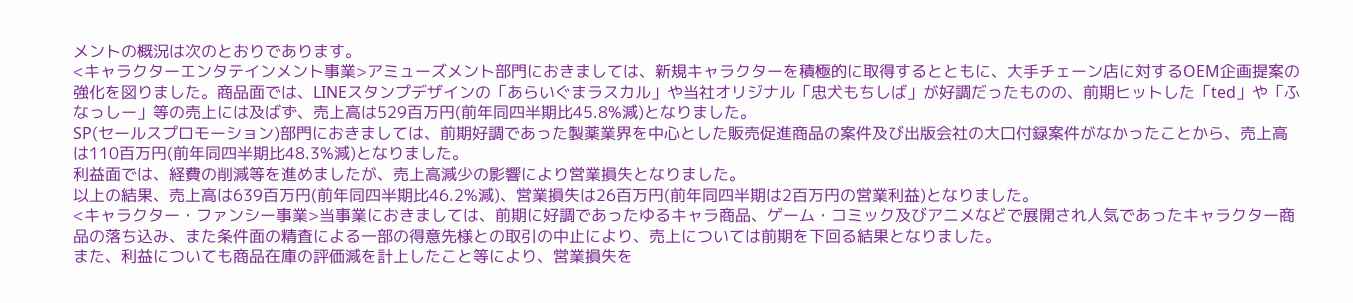メントの概況は次のとおりであります。
<キャラクターエンタテインメント事業>アミューズメント部門におきましては、新規キャラクターを積極的に取得するとともに、大手チェーン店に対するOEM企画提案の強化を図りました。商品面では、LINEスタンプデザインの「あらいぐまラスカル」や当社オリジナル「忠犬もちしば」が好調だったものの、前期ヒットした「ted」や「ふなっしー」等の売上には及ばず、売上高は529百万円(前年同四半期比45.8%減)となりました。
SP(セールスプロモーション)部門におきましては、前期好調であった製薬業界を中心とした販売促進商品の案件及び出版会社の大口付録案件がなかったことから、売上高は110百万円(前年同四半期比48.3%減)となりました。
利益面では、経費の削減等を進めましたが、売上高減少の影響により営業損失となりました。
以上の結果、売上高は639百万円(前年同四半期比46.2%減)、営業損失は26百万円(前年同四半期は2百万円の営業利益)となりました。
<キャラクター・ファンシー事業>当事業におきましては、前期に好調であったゆるキャラ商品、ゲーム・コミック及びアニメなどで展開され人気であったキャラクター商品の落ち込み、また条件面の精査による一部の得意先様との取引の中止により、売上については前期を下回る結果となりました。
また、利益についても商品在庫の評価減を計上したこと等により、営業損失を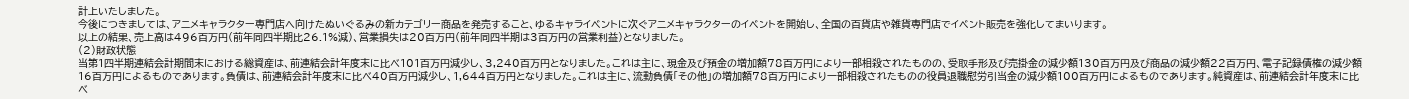計上いたしました。
今後につきましては、アニメキャラクター専門店へ向けたぬいぐるみの新カテゴリー商品を発売すること、ゆるキャライベントに次ぐアニメキャラクターのイベントを開始し、全国の百貨店や雑貨専門店でイベント販売を強化してまいります。
以上の結果、売上高は496百万円(前年同四半期比26.1%減)、営業損失は20百万円(前年同四半期は3百万円の営業利益)となりました。
(2)財政状態
当第1四半期連結会計期間末における総資産は、前連結会計年度末に比べ101百万円減少し、3,240百万円となりました。これは主に、現金及び預金の増加額78百万円により一部相殺されたものの、受取手形及び売掛金の減少額130百万円及び商品の減少額22百万円、電子記録債権の減少額16百万円によるものであります。負債は、前連結会計年度末に比べ40百万円減少し、1,644百万円となりました。これは主に、流動負債「その他」の増加額78百万円により一部相殺されたものの役員退職慰労引当金の減少額100百万円によるものであります。純資産は、前連結会計年度末に比べ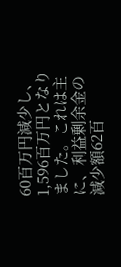60百万円減少し、1,596百万円となりました。これは主に、利益剰余金の減少額62百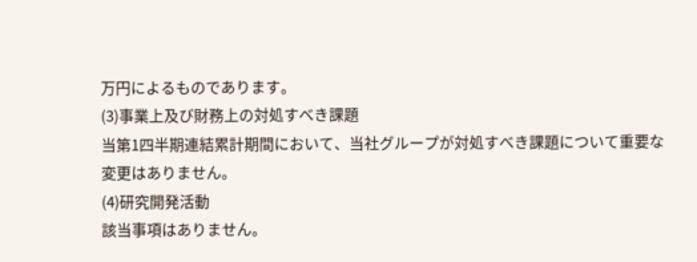万円によるものであります。
(3)事業上及び財務上の対処すべき課題
当第1四半期連結累計期間において、当社グループが対処すべき課題について重要な変更はありません。
(4)研究開発活動
該当事項はありません。